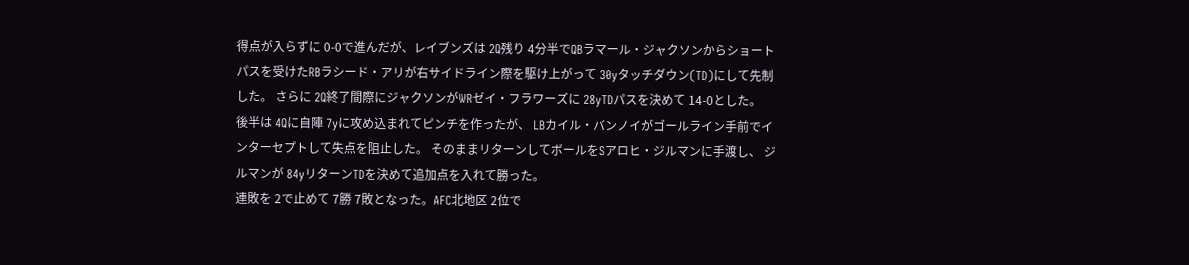得点が入らずに 0-0で進んだが、レイブンズは 2Q残り 4分半でQBラマール・ジャクソンからショートパスを受けたRBラシード・アリが右サイドライン際を駆け上がって 30yタッチダウン(TD)にして先制した。 さらに 2Q終了間際にジャクソンがWRゼイ・フラワーズに 28yTDパスを決めて 14-0とした。
後半は 4Qに自陣 7yに攻め込まれてピンチを作ったが、 LBカイル・バンノイがゴールライン手前でインターセプトして失点を阻止した。 そのままリターンしてボールをSアロヒ・ジルマンに手渡し、 ジルマンが 84yリターンTDを決めて追加点を入れて勝った。
連敗を 2で止めて 7勝 7敗となった。AFC北地区 2位で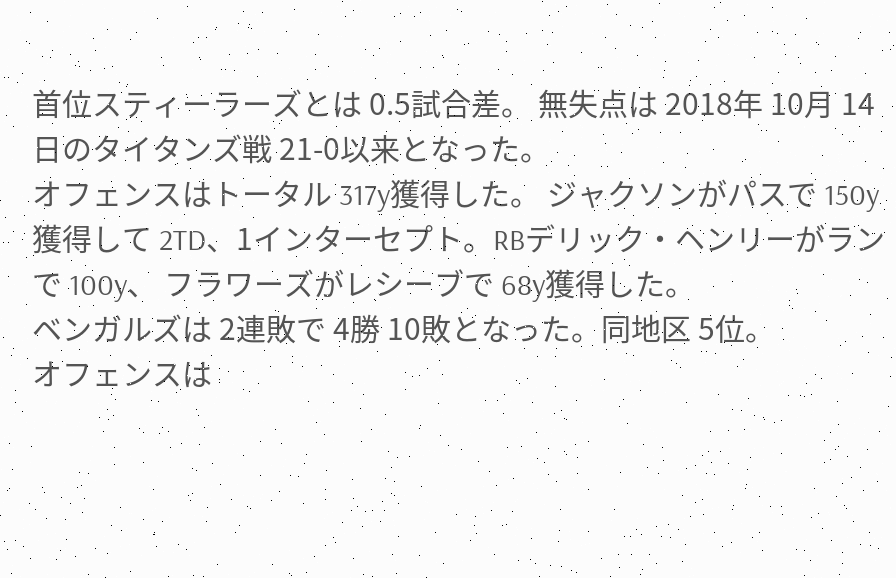首位スティーラーズとは 0.5試合差。 無失点は 2018年 10月 14日のタイタンズ戦 21-0以来となった。
オフェンスはトータル 317y獲得した。 ジャクソンがパスで 150y獲得して 2TD、1インターセプト。RBデリック・ヘンリーがランで 100y、 フラワーズがレシーブで 68y獲得した。
ベンガルズは 2連敗で 4勝 10敗となった。同地区 5位。
オフェンスは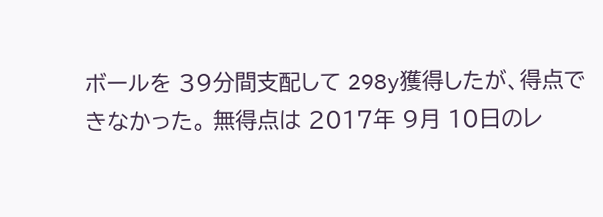ボールを 39分間支配して 298y獲得したが、得点できなかった。 無得点は 2017年 9月 10日のレ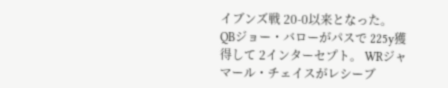イブンズ戦 20-0以来となった。
QBジョー・バローがパスで 225y獲得して 2インターセプト。 WRジャマール・チェイスがレシーブ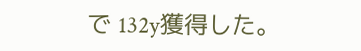で 132y獲得した。